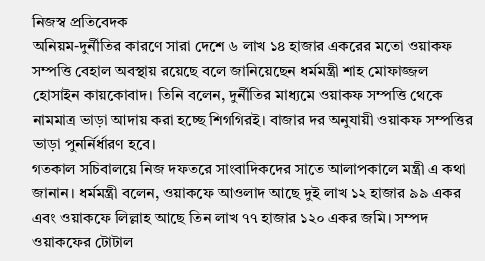নিজস্ব প্রতিবেদক
অনিয়ম-দুর্নীতির কারণে সারা দেশে ৬ লাখ ১৪ হাজার একরের মতো ওয়াকফ সম্পত্তি বেহাল অবস্থায় রয়েছে বলে জানিয়েছেন ধর্মমন্ত্রী শাহ মোফাজ্জল হোসাইন কায়কোবাদ। তিনি বলেন, দুর্নীতির মাধ্যমে ওয়াকফ সম্পত্তি থেকে নামমাত্র ভাড়া আদায় করা হচ্ছে শিগগিরই। বাজার দর অনুযায়ী ওয়াকফ সম্পত্তির ভাড়া পুনর্নির্ধারণ হবে।
গতকাল সচিবালয়ে নিজ দফতরে সাংবাদিকদের সাতে আলাপকালে মন্ত্রী এ কথা জানান। ধর্মমন্ত্রী বলেন, ওয়াকফে আওলাদ আছে দুই লাখ ১২ হাজার ৯৯ একর এবং ওয়াকফে লিল্লাহ আছে তিন লাখ ৭৭ হাজার ১২০ একর জমি। সম্পদ ওয়াকফের টোটাল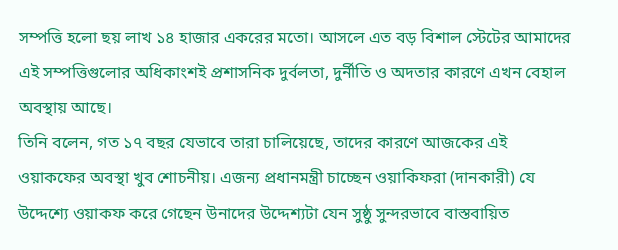সম্পত্তি হলো ছয় লাখ ১৪ হাজার একরের মতো। আসলে এত বড় বিশাল স্টেটের আমাদের এই সম্পত্তিগুলোর অধিকাংশই প্রশাসনিক দুর্বলতা, দুর্নীতি ও অদতার কারণে এখন বেহাল অবস্থায় আছে।
তিনি বলেন, গত ১৭ বছর যেভাবে তারা চালিয়েছে, তাদের কারণে আজকের এই ওয়াকফের অবস্থা খুব শোচনীয়। এজন্য প্রধানমন্ত্রী চাচ্ছেন ওয়াকিফরা (দানকারী) যে উদ্দেশ্যে ওয়াকফ করে গেছেন উনাদের উদ্দেশ্যটা যেন সুষ্ঠু সুন্দরভাবে বাস্তবায়িত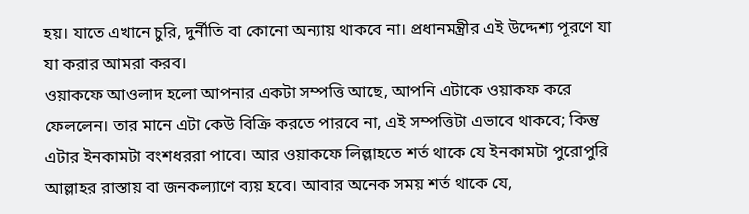হয়। যাতে এখানে চুরি, দুর্নীতি বা কোনো অন্যায় থাকবে না। প্রধানমন্ত্রীর এই উদ্দেশ্য পূরণে যা যা করার আমরা করব।
ওয়াকফে আওলাদ হলো আপনার একটা সম্পত্তি আছে, আপনি এটাকে ওয়াকফ করে ফেললেন। তার মানে এটা কেউ বিক্রি করতে পারবে না, এই সম্পত্তিটা এভাবে থাকবে; কিন্তু এটার ইনকামটা বংশধররা পাবে। আর ওয়াকফে লিল্লাহতে শর্ত থাকে যে ইনকামটা পুরোপুরি আল্লাহর রাস্তায় বা জনকল্যাণে ব্যয় হবে। আবার অনেক সময় শর্ত থাকে যে,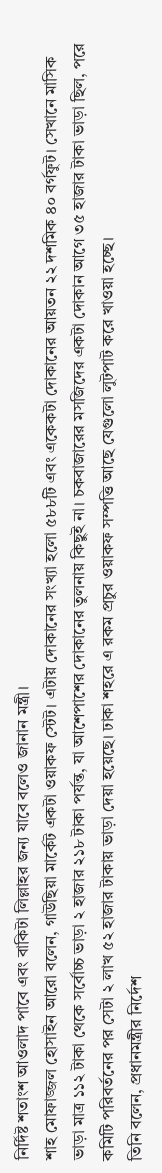নির্দিষ্ট শতাংশ আওলাদ পাবে এবং বাকিটা লিল্লাহর জন্য যাবে বলেও জানান মন্ত্রী।
শাহ মোফাজ্জল হোসাইন আরো বলেন, গাউছিয়া মার্কেট একটা ওয়াকফ স্টেট। এটায় দোকানের সংখ্যা হলো ৫৮৮টি এবং একেকটা দোকানের আয়তন ২২ দশমিক ৪০ বর্গফুট। সেখানে মাসিক ভাড়া মাত্র ১১২ টাকা থেকে সর্বোচ্চ ভাড়া ২ হাজার ২১৮ টাকা পর্যন্ত, যা আশেপাশের দোকানের তুলনায় কিছুই না। চকবাজারের মসজিদের একটা দোকান আগে ৩৫ হাজার টাকা ভাড়া ছিল, পরে কমিটি পরিবর্তনের পর সেটা ২ লাখ ৫২ হাজার টাকায় ভাড়া দেয়া হয়েছে। ঢাকা শহরে এ রকম প্রচুর ওয়াকফ সম্পত্তি আছে যেগুলো লুটপাট করে খাওয়া হচ্ছে।
তিনি বলেন, প্রধানমন্ত্রীর নির্দেশ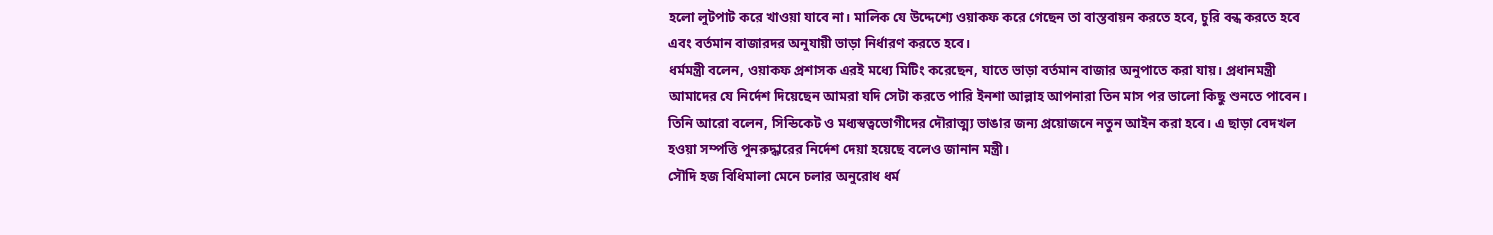হলো লুটপাট করে খাওয়া যাবে না। মালিক যে উদ্দেশ্যে ওয়াকফ করে গেছেন তা বাস্তবায়ন করতে হবে, চুরি বন্ধ করতে হবে এবং বর্তমান বাজারদর অনুযায়ী ভাড়া নির্ধারণ করতে হবে।
ধর্মমন্ত্রী বলেন, ওয়াকফ প্রশাসক এরই মধ্যে মিটিং করেছেন, যাতে ভাড়া বর্তমান বাজার অনুপাতে করা যায়। প্রধানমন্ত্রী আমাদের যে নির্দেশ দিয়েছেন আমরা যদি সেটা করতে পারি ইনশা আল্লাহ আপনারা তিন মাস পর ভালো কিছু শুনতে পাবেন। তিনি আরো বলেন, সিন্ডিকেট ও মধ্যস্বত্বভোগীদের দৌরাত্ম্য ভাঙার জন্য প্রয়োজনে নতুন আইন করা হবে। এ ছাড়া বেদখল হওয়া সম্পত্তি পুনরুদ্ধারের নির্দেশ দেয়া হয়েছে বলেও জানান মন্ত্রী।
সৌদি হজ বিধিমালা মেনে চলার অনুরোধ ধর্ম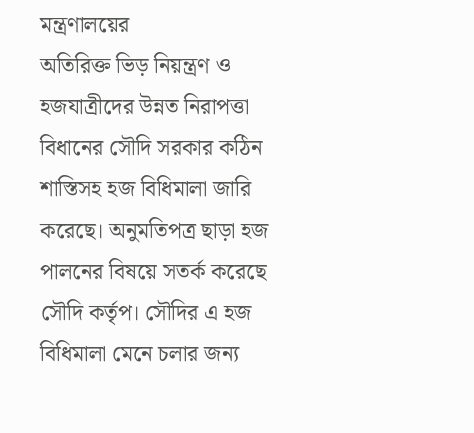মন্ত্রণালয়ের
অতিরিক্ত ভিড় নিয়ন্ত্রণ ও হজযাত্রীদের উন্নত নিরাপত্তা বিধানের সৌদি সরকার কঠিন শাস্তিসহ হজ বিধিমালা জারি করেছে। অনুমতিপত্র ছাড়া হজ পালনের বিষয়ে সতর্ক করেছে সৌদি কর্তৃপ। সৌদির এ হজ বিধিমালা মেনে চলার জন্য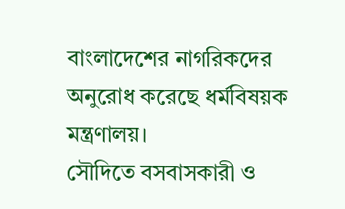বাংলাদেশের নাগরিকদের অনুরোধ করেছে ধর্মবিষয়ক মন্ত্রণালয়।
সৌদিতে বসবাসকারী ও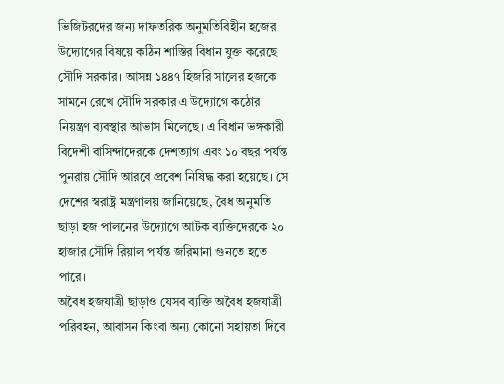ভিজিটরদের জন্য দাফতরিক অনুমতিবিহীন হজের উদ্যোগের বিষয়ে কঠিন শাস্তির বিধান যুক্ত করেছে সৌদি সরকার। আসন্ন ১৪৪৭ হিজরি সালের হজকে সামনে রেখে সৌদি সরকার এ উদ্যোগে কঠোর নিয়ন্ত্রণ ব্যবস্থার আভাস মিলেছে। এ বিধান ভঙ্গকারী বিদেশী বাসিন্দাদেরকে দেশত্যাগ এবং ১০ বছর পর্যন্ত পুনরায় সৌদি আরবে প্রবেশ নিষিদ্ধ করা হয়েছে। সে দেশের স্বরাষ্ট্র মন্ত্রণালয় জানিয়েছে, বৈধ অনুমতি ছাড়া হজ পালনের উদ্যোগে আটক ব্যক্তিদেরকে ২০ হাজার সৌদি রিয়াল পর্যন্ত জরিমানা গুনতে হতে পারে।
অবৈধ হজযাত্রী ছাড়াও যেসব ব্যক্তি অবৈধ হজযাত্রী পরিবহন, আবাসন কিংবা অন্য কোনো সহায়তা দিবে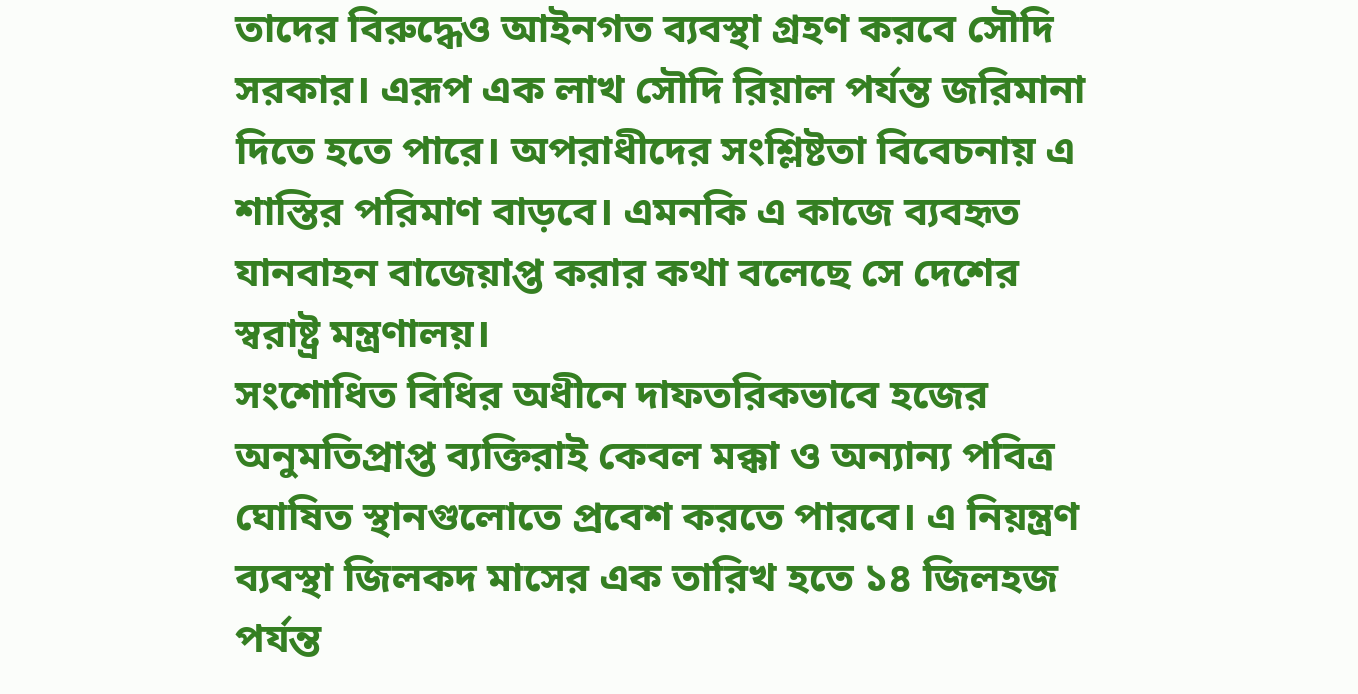তাদের বিরুদ্ধেও আইনগত ব্যবস্থা গ্রহণ করবে সৌদি সরকার। এরূপ এক লাখ সৌদি রিয়াল পর্যন্ত জরিমানা দিতে হতে পারে। অপরাধীদের সংশ্লিষ্টতা বিবেচনায় এ শাস্তির পরিমাণ বাড়বে। এমনকি এ কাজে ব্যবহৃত যানবাহন বাজেয়াপ্ত করার কথা বলেছে সে দেশের স্বরাষ্ট্র মন্ত্রণালয়।
সংশোধিত বিধির অধীনে দাফতরিকভাবে হজের অনুমতিপ্রাপ্ত ব্যক্তিরাই কেবল মক্কা ও অন্যান্য পবিত্র ঘোষিত স্থানগুলোতে প্রবেশ করতে পারবে। এ নিয়ন্ত্রণ ব্যবস্থা জিলকদ মাসের এক তারিখ হতে ১৪ জিলহজ পর্যন্ত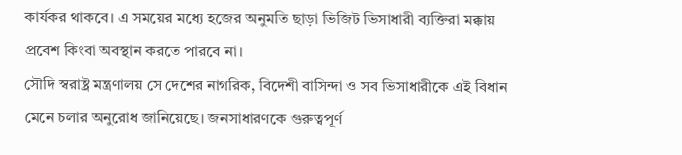কার্যকর থাকবে। এ সময়ের মধ্যে হজের অনুমতি ছাড়া ভিজিট ভিসাধারী ব্যক্তিরা মক্কায় প্রবেশ কিংবা অবস্থান করতে পারবে না।
সৌদি স্বরাষ্ট্র মন্ত্রণালয় সে দেশের নাগরিক, বিদেশী বাসিন্দা ও সব ভিসাধারীকে এই বিধান মেনে চলার অনুরোধ জানিয়েছে। জনসাধারণকে গুরুত্বপূর্ণ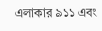এলাকার ৯১১ এবং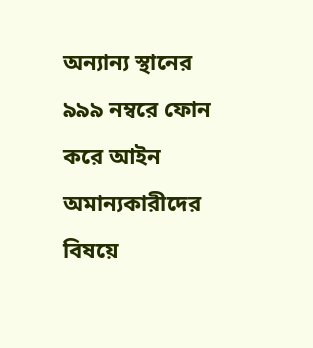অন্যান্য স্থানের ৯৯৯ নম্বরে ফোন করে আইন অমান্যকারীদের বিষয়ে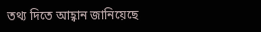তথ্য দিতে আহ্বান জানিয়েছে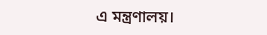এ মন্ত্রণালয়।